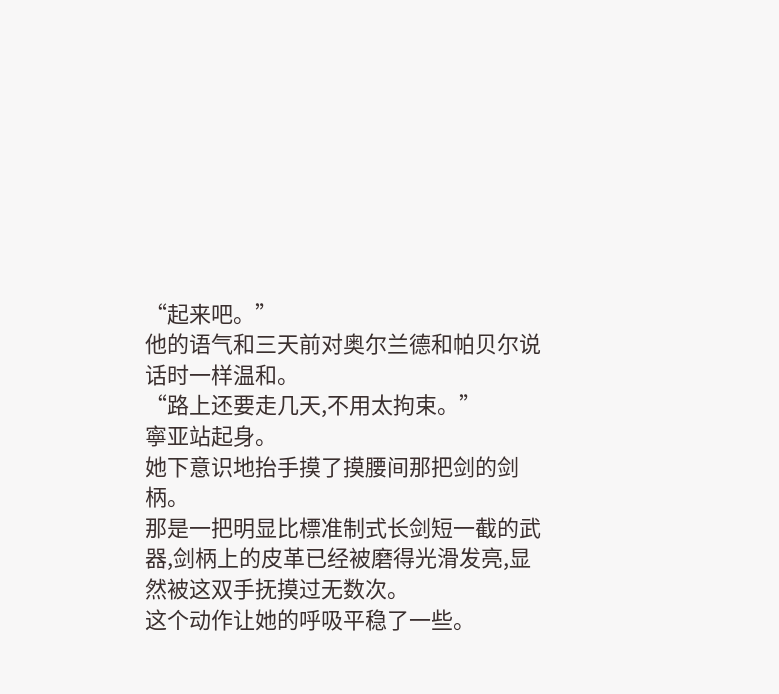“起来吧。”
他的语气和三天前对奥尔兰德和帕贝尔说话时一样温和。
“路上还要走几天,不用太拘束。”
寧亚站起身。
她下意识地抬手摸了摸腰间那把剑的剑柄。
那是一把明显比標准制式长剑短一截的武器,剑柄上的皮革已经被磨得光滑发亮,显然被这双手抚摸过无数次。
这个动作让她的呼吸平稳了一些。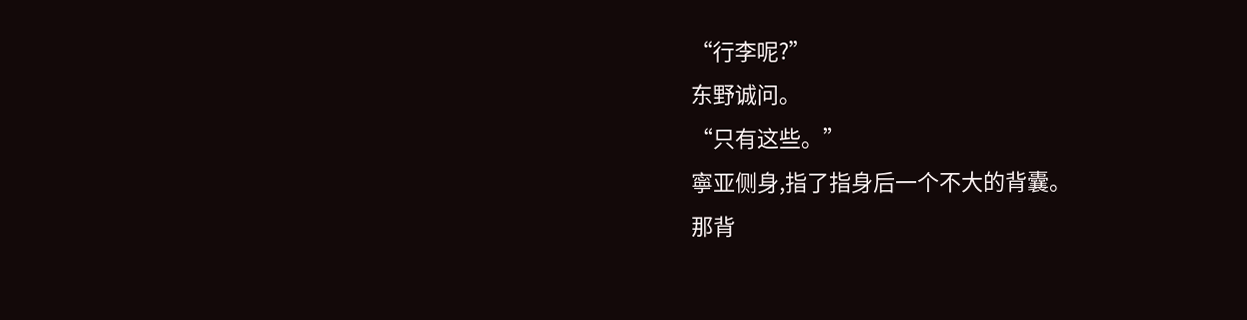“行李呢?”
东野诚问。
“只有这些。”
寧亚侧身,指了指身后一个不大的背囊。
那背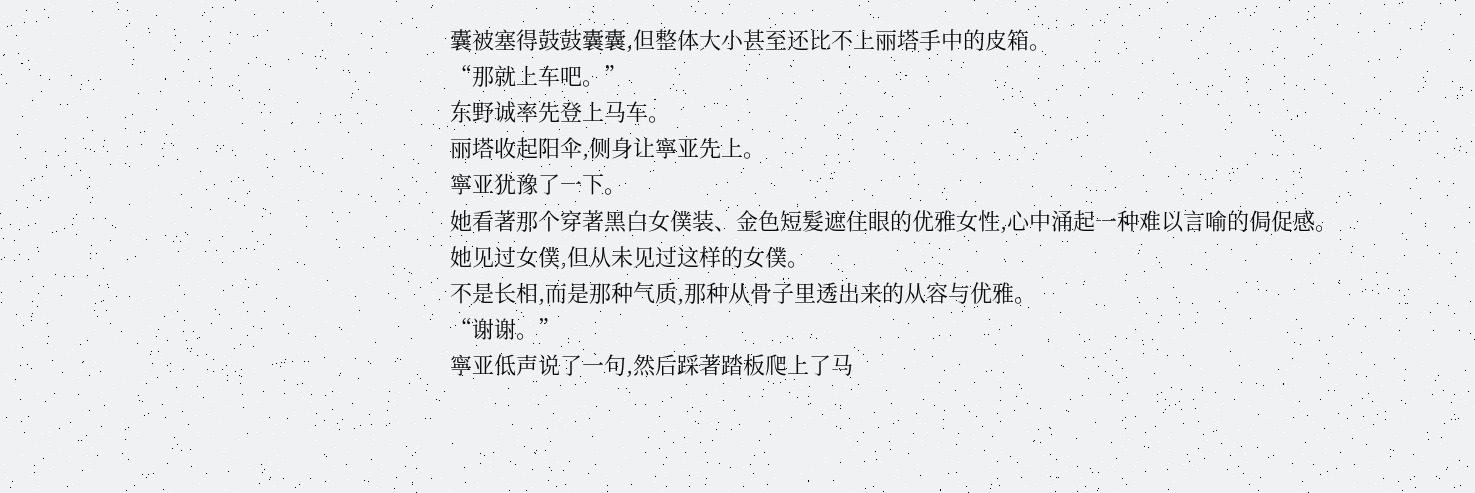囊被塞得鼓鼓囊囊,但整体大小甚至还比不上丽塔手中的皮箱。
“那就上车吧。”
东野诚率先登上马车。
丽塔收起阳伞,侧身让寧亚先上。
寧亚犹豫了一下。
她看著那个穿著黑白女僕装、金色短髮遮住眼的优雅女性,心中涌起一种难以言喻的侷促感。
她见过女僕,但从未见过这样的女僕。
不是长相,而是那种气质,那种从骨子里透出来的从容与优雅。
“谢谢。”
寧亚低声说了一句,然后踩著踏板爬上了马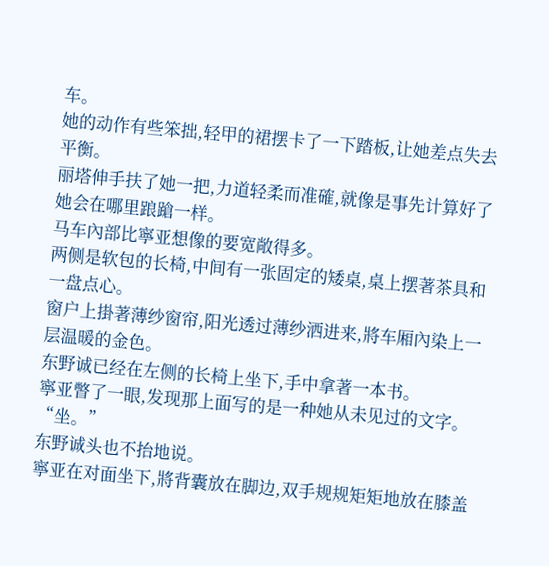车。
她的动作有些笨拙,轻甲的裙摆卡了一下踏板,让她差点失去平衡。
丽塔伸手扶了她一把,力道轻柔而准確,就像是事先计算好了她会在哪里踉蹌一样。
马车內部比寧亚想像的要宽敞得多。
两侧是软包的长椅,中间有一张固定的矮桌,桌上摆著茶具和一盘点心。
窗户上掛著薄纱窗帘,阳光透过薄纱洒进来,將车厢內染上一层温暖的金色。
东野诚已经在左侧的长椅上坐下,手中拿著一本书。
寧亚瞥了一眼,发现那上面写的是一种她从未见过的文字。
“坐。”
东野诚头也不抬地说。
寧亚在对面坐下,將背囊放在脚边,双手规规矩矩地放在膝盖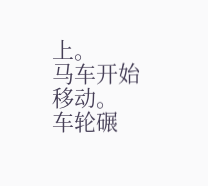上。
马车开始移动。
车轮碾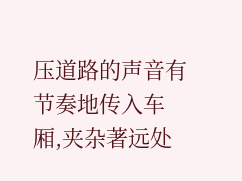压道路的声音有节奏地传入车厢,夹杂著远处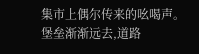集市上偶尔传来的吆喝声。
堡垒渐渐远去,道路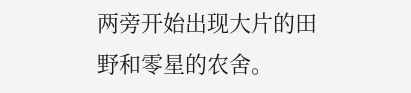两旁开始出现大片的田野和零星的农舍。